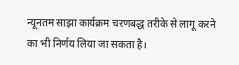न्यूनतम साझा कार्यक्रम चरणबद्ध तरीके से लागू करने का भी निर्णय लिया जा सकता है।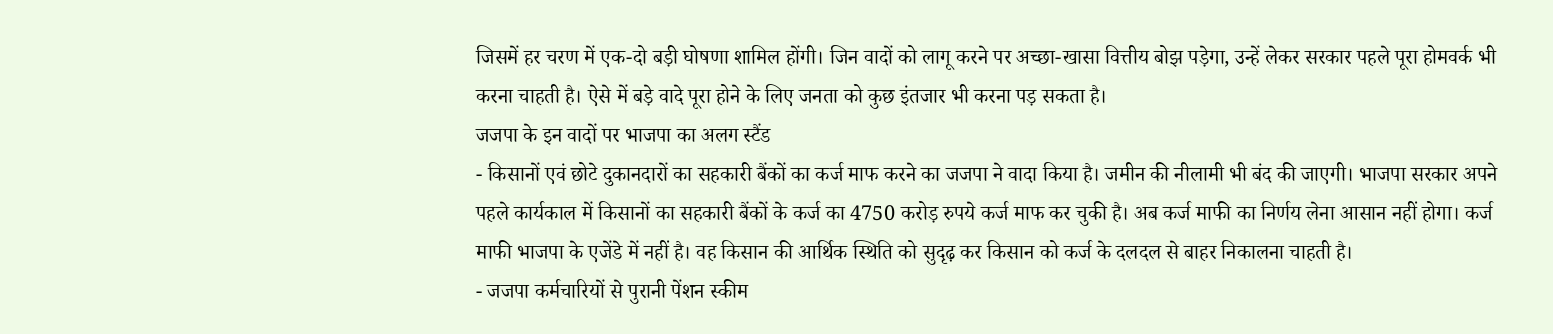जिसमें हर चरण में एक-दो बड़ी घोषणा शामिल होंगी। जिन वादों को लागू करने पर अच्छा-खासा वित्तीय बोझ पड़ेगा, उन्हें लेकर सरकार पहले पूरा होमवर्क भी करना चाहती है। ऐसे में बड़े वादे पूरा होने के लिए जनता को कुछ इंतजार भी करना पड़ सकता है।
जजपा के इन वादों पर भाजपा का अलग स्टैंड
- किसानों एवं छोटे दुकानदारों का सहकारी बैंकों का कर्ज माफ करने का जजपा ने वादा किया है। जमीन की नीलामी भी बंद की जाएगी। भाजपा सरकार अपने पहले कार्यकाल में किसानों का सहकारी बैंकों के कर्ज का 4750 करोड़ रुपये कर्ज माफ कर चुकी है। अब कर्ज माफी का निर्णय लेना आसान नहीं होगा। कर्ज माफी भाजपा के एजेंडे में नहीं है। वह किसान की आर्थिक स्थिति को सुदृढ़ कर किसान को कर्ज के दलदल से बाहर निकालना चाहती है।
- जजपा कर्मचारियों से पुरानी पेंशन स्कीम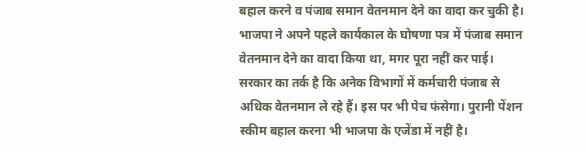बहाल करने व पंजाब समान वेतनमान देने का वादा कर चुकी है। भाजपा ने अपने पहले कार्यकाल के घोषणा पत्र में पंजाब समान वेतनमान देने का वादा किया था, मगर पूरा नहीं कर पाई। सरकार का तर्क है कि अनेक विभागों में कर्मचारी पंजाब से अधिक वेतनमान ले रहे हैं। इस पर भी पेच फंसेगा। पुरानी पेंशन स्कीम बहाल करना भी भाजपा के एजेंडा में नहीं है।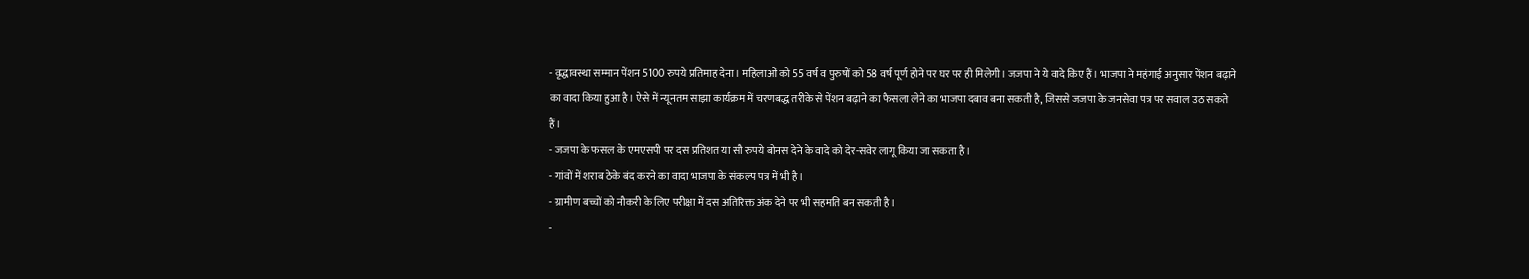- वृद्धावस्था सम्मान पेंशन 5100 रुपये प्रतिमाह देना। महिलाओं को 55 वर्ष व पुरुषों को 58 वर्ष पूर्ण होने पर घर पर ही मिलेगी। जजपा ने ये वादे किए हैं। भाजपा ने महंगाई अनुसार पेंशन बढ़ाने का वादा किया हुआ है। ऐसे में न्यूनतम साझा कार्यक्रम में चरणबद्ध तरीके से पेंशन बढ़ाने का फैसला लेने का भाजपा दबाव बना सकती है, जिससे जजपा के जनसेवा पत्र पर सवाल उठ सकते हैं।
- जजपा के फसल के एमएसपी पर दस प्रतिशत या सौ रुपये बोनस देने के वादे को देर-सवेर लागू किया जा सकता है।
- गांवों में शराब ठेके बंद करने का वादा भाजपा के संकल्प पत्र में भी है।
- ग्रामीण बच्चों को नौकरी के लिए परीक्षा में दस अतिरिक्त अंक देने पर भी सहमति बन सकती है।
-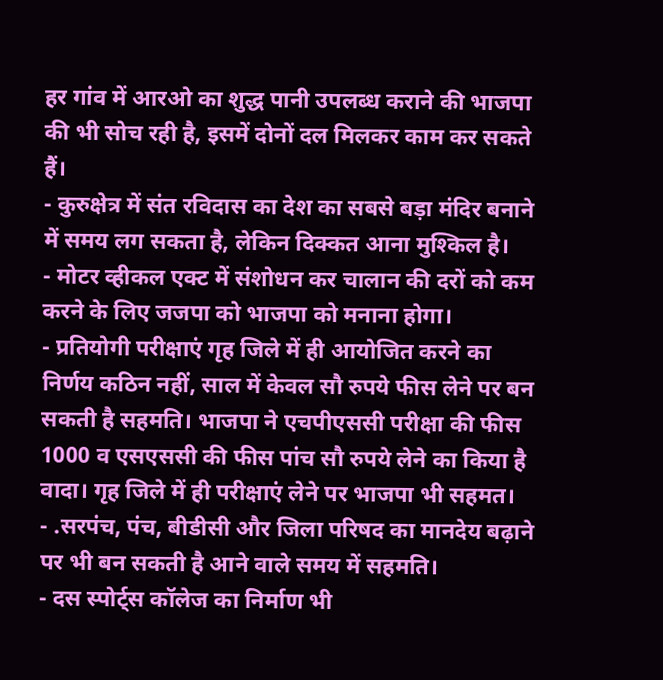हर गांव में आरओ का शुद्ध पानी उपलब्ध कराने की भाजपा की भी सोच रही है, इसमें दोनों दल मिलकर काम कर सकते हैं।
- कुरुक्षेत्र में संत रविदास का देश का सबसे बड़ा मंदिर बनाने में समय लग सकता है, लेकिन दिक्कत आना मुश्किल है।
- मोटर व्हीकल एक्ट में संशोधन कर चालान की दरों को कम करने के लिए जजपा को भाजपा को मनाना होगा।
- प्रतियोगी परीक्षाएं गृह जिले में ही आयोजित करने का निर्णय कठिन नहीं, साल में केवल सौ रुपये फीस लेने पर बन सकती है सहमति। भाजपा ने एचपीएससी परीक्षा की फीस 1000 व एसएससी की फीस पांच सौ रुपये लेने का किया है वादा। गृह जिले में ही परीक्षाएं लेने पर भाजपा भी सहमत।
- .सरपंच, पंच, बीडीसी और जिला परिषद का मानदेय बढ़ाने पर भी बन सकती है आने वाले समय में सहमति।
- दस स्पोर्ट्स कॉलेज का निर्माण भी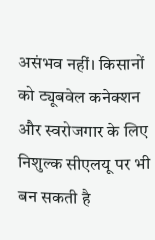असंभव नहीं। किसानों को ट्यूबवेल कनेक्शन और स्वरोजगार के लिए निशुल्क सीएलयू पर भी बन सकती है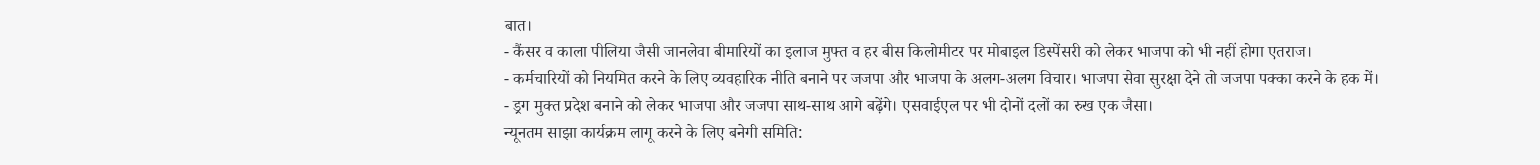बात।
- कैंसर व काला पीलिया जैसी जानलेवा बीमारियों का इलाज मुफ्त व हर बीस किलोमीटर पर मोबाइल डिस्पेंसरी को लेकर भाजपा को भी नहीं होगा एतराज।
- कर्मचारियों को नियमित करने के लिए व्यवहारिक नीति बनाने पर जजपा और भाजपा के अलग-अलग विचार। भाजपा सेवा सुरक्षा देने तो जजपा पक्का करने के हक में।
- ड्रग मुक्त प्रदेश बनाने को लेकर भाजपा और जजपा साथ-साथ आगे बढ़ेंगे। एसवाईएल पर भी दोनों दलों का रुख एक जैसा।
न्यूनतम साझा कार्यक्रम लागू करने के लिए बनेगी समिति: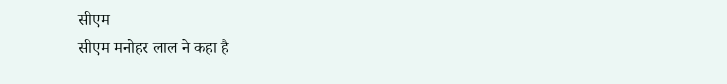सीएम
सीएम मनोहर लाल ने कहा है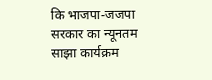कि भाजपा-जजपा सरकार का न्यूनतम साझा कार्यक्रम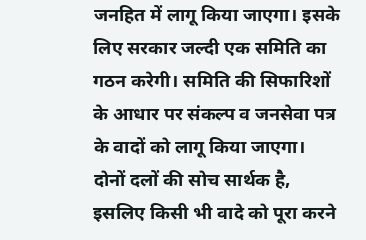जनहित में लागू किया जाएगा। इसके लिए सरकार जल्दी एक समिति का गठन करेगी। समिति की सिफारिशों के आधार पर संकल्प व जनसेवा पत्र के वादों को लागू किया जाएगा। दोनों दलों की सोच सार्थक है, इसलिए किसी भी वादे को पूरा करने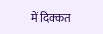में दिक्कत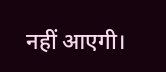नहीं आएगी।